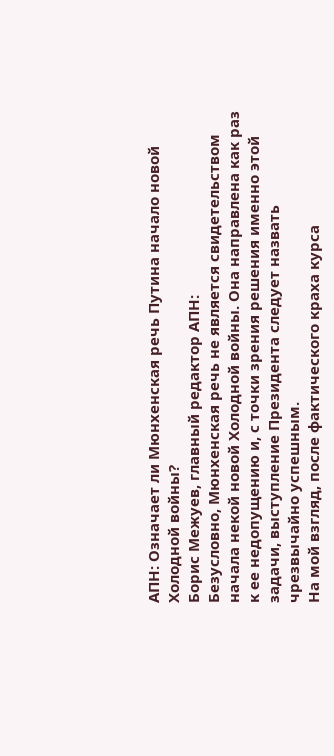АПН: Означает ли Мюнхенская речь Путина начало новой Холодной войны?
Борис Межуев, главный редактор АПН:
Безусловно, Мюнхенская речь не является свидетельством начала некой новой Холодной войны. Она направлена как раз к ее недопущению и, с точки зрения решения именно этой задачи, выступление Президента следует назвать чрезвычайно успешным.
На мой взгляд, после фактического краха курса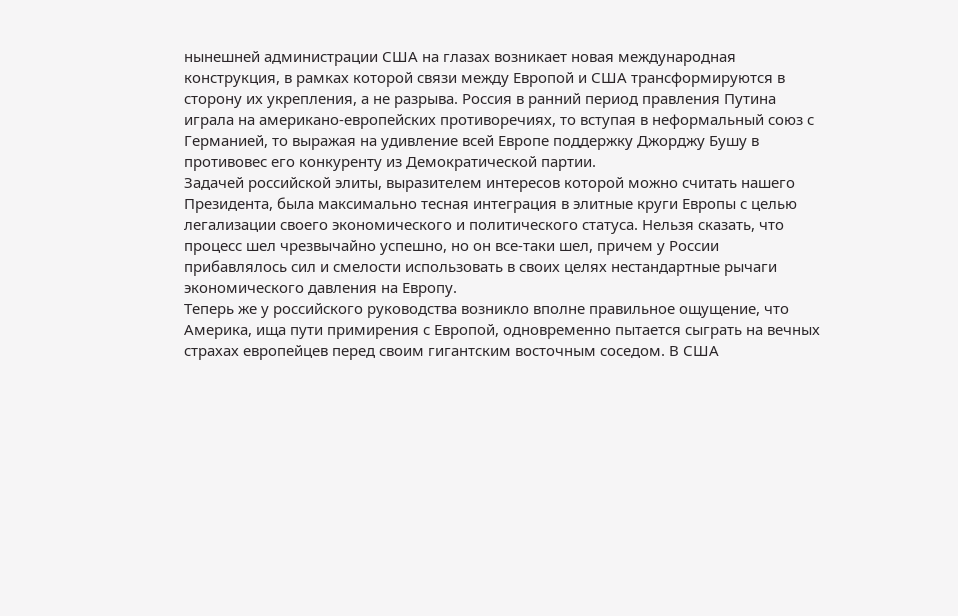нынешней администрации США на глазах возникает новая международная конструкция, в рамках которой связи между Европой и США трансформируются в сторону их укрепления, а не разрыва. Россия в ранний период правления Путина играла на американо-европейских противоречиях, то вступая в неформальный союз с Германией, то выражая на удивление всей Европе поддержку Джорджу Бушу в противовес его конкуренту из Демократической партии.
Задачей российской элиты, выразителем интересов которой можно считать нашего Президента, была максимально тесная интеграция в элитные круги Европы с целью легализации своего экономического и политического статуса. Нельзя сказать, что процесс шел чрезвычайно успешно, но он все-таки шел, причем у России прибавлялось сил и смелости использовать в своих целях нестандартные рычаги экономического давления на Европу.
Теперь же у российского руководства возникло вполне правильное ощущение, что Америка, ища пути примирения с Европой, одновременно пытается сыграть на вечных страхах европейцев перед своим гигантским восточным соседом. В США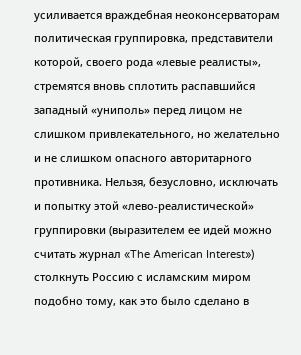усиливается враждебная неоконсерваторам политическая группировка, представители которой, своего рода «левые реалисты», стремятся вновь сплотить распавшийся западный «униполь» перед лицом не слишком привлекательного, но желательно и не слишком опасного авторитарного противника. Нельзя, безусловно, исключать и попытку этой «лево-реалистической» группировки (выразителем ее идей можно считать журнал «The American Interest») столкнуть Россию с исламским миром подобно тому, как это было сделано в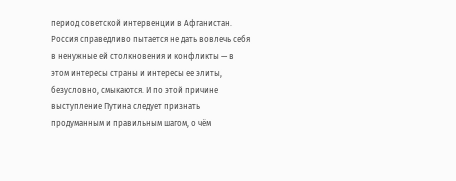период советской интервенции в Афганистан.
Россия справедливо пытается не дать вовлечь себя в ненужные ей столкновения и конфликты — в этом интересы страны и интересы ее элиты, безусловно, смыкаются. И по этой причине выступление Путина следует признать продуманным и правильным шагом, о чём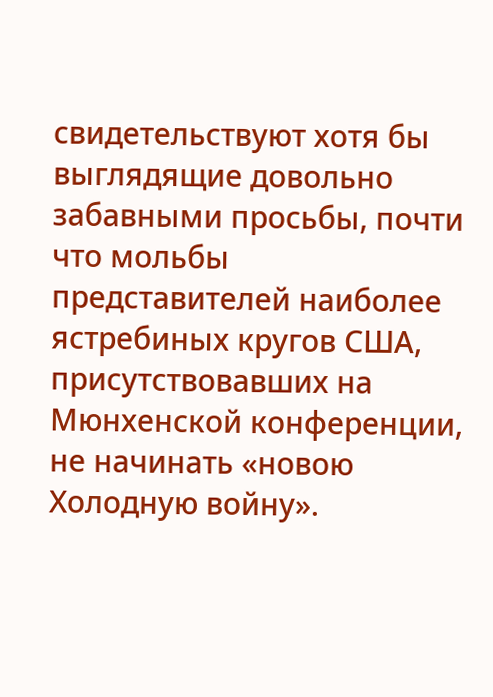свидетельствуют хотя бы выглядящие довольно забавными просьбы, почти что мольбы представителей наиболее ястребиных кругов США, присутствовавших на Мюнхенской конференции, не начинать «новою Холодную войну».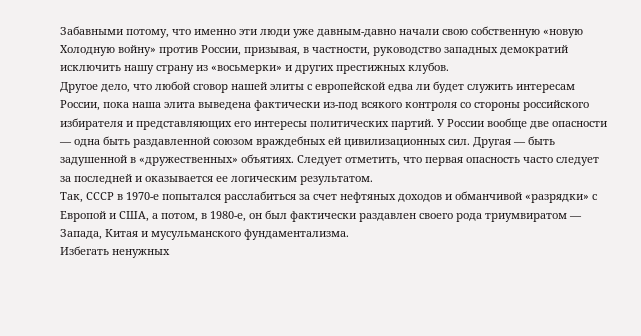Забавными потому, что именно эти люди уже давным-давно начали свою собственную «новую Холодную войну» против России, призывая, в частности, руководство западных демократий исключить нашу страну из «восьмерки» и других престижных клубов.
Другое дело, что любой сговор нашей элиты с европейской едва ли будет служить интересам России, пока наша элита выведена фактически из-под всякого контроля со стороны российского избирателя и представляющих его интересы политических партий. У России вообще две опасности — одна быть раздавленной союзом враждебных ей цивилизационных сил. Другая — быть задушенной в «дружественных» объятиях. Следует отметить, что первая опасность часто следует за последней и оказывается ее логическим результатом.
Так, СССР в 1970-е попытался расслабиться за счет нефтяных доходов и обманчивой «разрядки» с Европой и США, а потом, в 1980-е, он был фактически раздавлен своего рода триумвиратом — Запада, Китая и мусульманского фундаментализма.
Избегать ненужных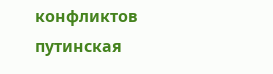конфликтов путинская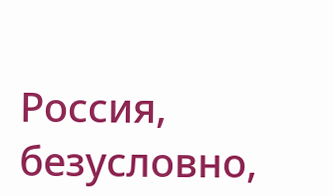Россия, безусловно,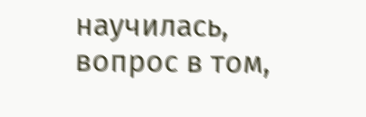научилась, вопрос в том,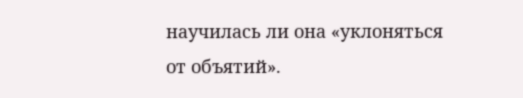научилась ли она «уклоняться от объятий».